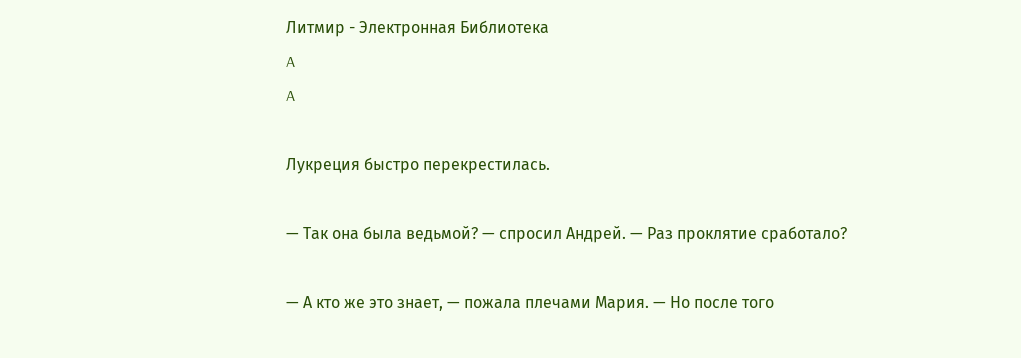Литмир - Электронная Библиотека
A
A

Лукреция быстро перекрестилась.

— Так она была ведьмой? — спросил Андрей. — Раз проклятие сработало?

— А кто же это знает, — пожала плечами Мария. — Но после того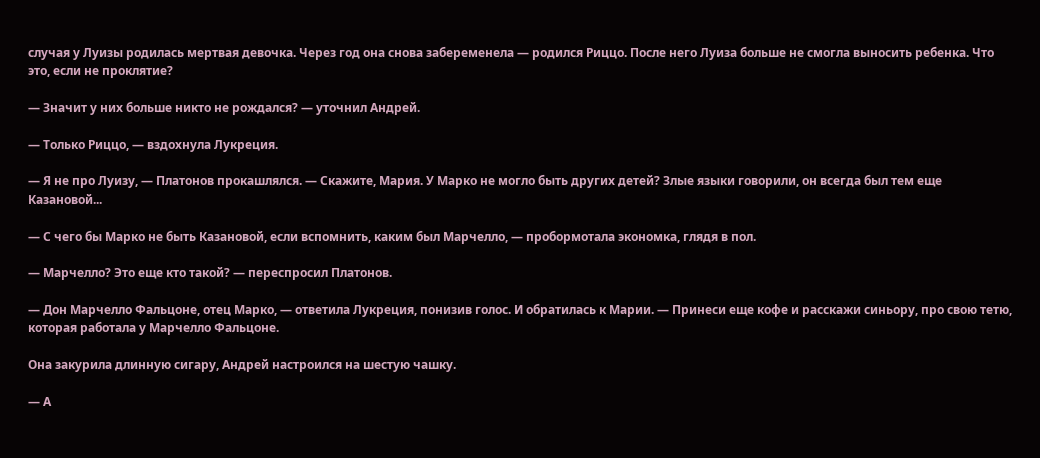случая у Луизы родилась мертвая девочка. Через год она снова забеременела — родился Риццо. После него Луиза больше не смогла выносить ребенка. Что это, если не проклятие?

— Значит у них больше никто не рождался? — уточнил Андрей.

— Только Риццо, — вздохнула Лукреция.

— Я не про Луизу, — Платонов прокашлялся. — Скажите, Мария. У Марко не могло быть других детей? Злые языки говорили, он всегда был тем еще Казановой...

— С чего бы Марко не быть Казановой, если вспомнить, каким был Марчелло, — пробормотала экономка, глядя в пол.

— Марчелло? Это еще кто такой? — переспросил Платонов.

— Дон Марчелло Фальцоне, отец Марко, — ответила Лукреция, понизив голос. И обратилась к Марии. — Принеси еще кофе и расскажи синьору, про свою тетю, которая работала у Марчелло Фальцоне.

Она закурила длинную сигару, Андрей настроился на шестую чашку.

— А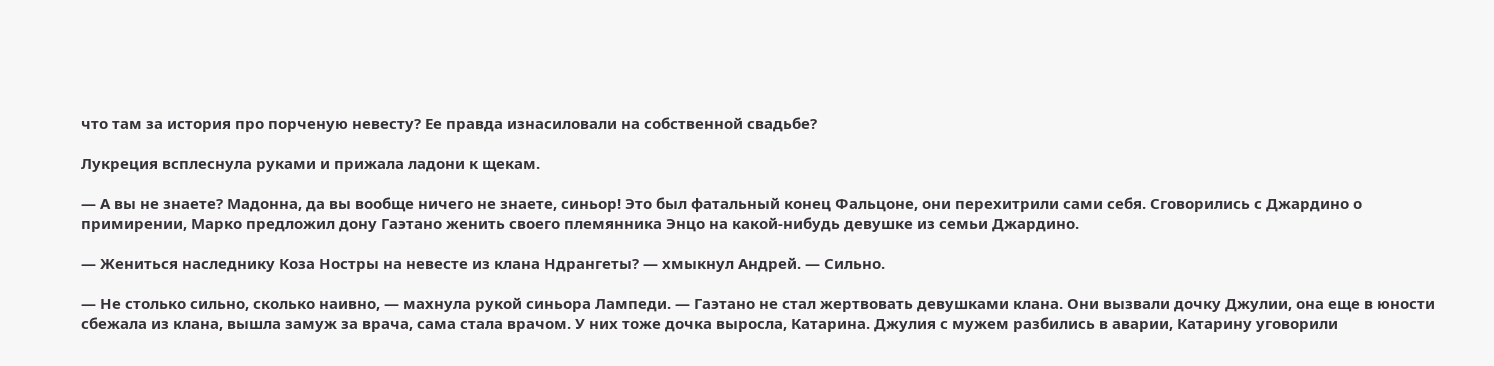что там за история про порченую невесту? Ее правда изнасиловали на собственной свадьбе?

Лукреция всплеснула руками и прижала ладони к щекам.

— А вы не знаете? Мадонна, да вы вообще ничего не знаете, синьор! Это был фатальный конец Фальцоне, они перехитрили сами себя. Сговорились с Джардино о примирении, Марко предложил дону Гаэтано женить своего племянника Энцо на какой-нибудь девушке из семьи Джардино.

— Жениться наследнику Коза Ностры на невесте из клана Ндрангеты? — хмыкнул Андрей. — Сильно.

— Не столько сильно, сколько наивно, — махнула рукой синьора Лампеди. — Гаэтано не стал жертвовать девушками клана. Они вызвали дочку Джулии, она еще в юности сбежала из клана, вышла замуж за врача, сама стала врачом. У них тоже дочка выросла, Катарина. Джулия с мужем разбились в аварии, Катарину уговорили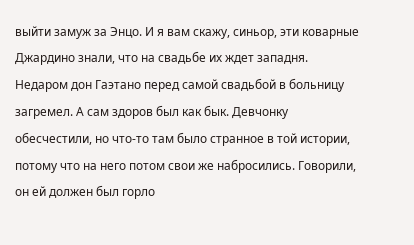выйти замуж за Энцо. И я вам скажу, синьор, эти коварные Джардино знали, что на свадьбе их ждет западня. Недаром дон Гаэтано перед самой свадьбой в больницу загремел. А сам здоров был как бык. Девчонку обесчестили, но что-то там было странное в той истории, потому что на него потом свои же набросились. Говорили, он ей должен был горло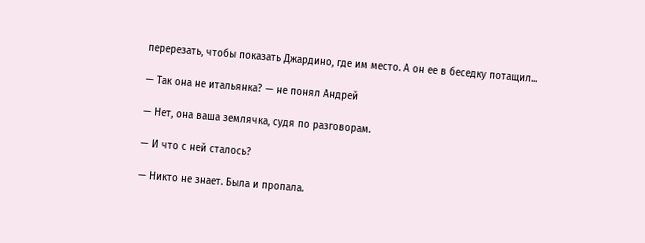перерезать, чтобы показать Джардино, где им место. А он ее в беседку потащил...

— Так она не итальянка? — не понял Андрей

— Нет, она ваша землячка, судя по разговорам.

— И что с ней сталось?

— Никто не знает. Была и пропала.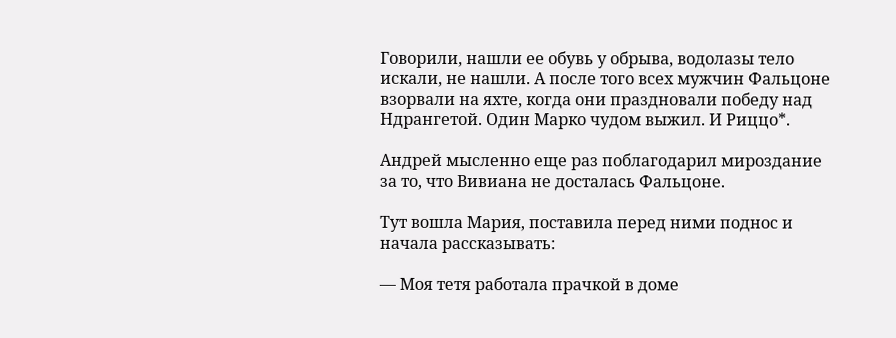Говорили, нашли ее обувь у обрыва, водолазы тело искали, не нашли. А после того всех мужчин Фальцоне взорвали на яхте, когда они праздновали победу над Ндрангетой. Один Марко чудом выжил. И Риццо*.

Андрей мысленно еще раз поблагодарил мироздание за то, что Вивиана не досталась Фальцоне.

Тут вошла Мария, поставила перед ними поднос и начала рассказывать:

— Моя тетя работала прачкой в доме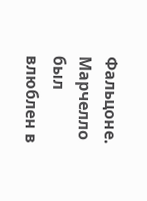Фальцоне. Марчелло был влюблен в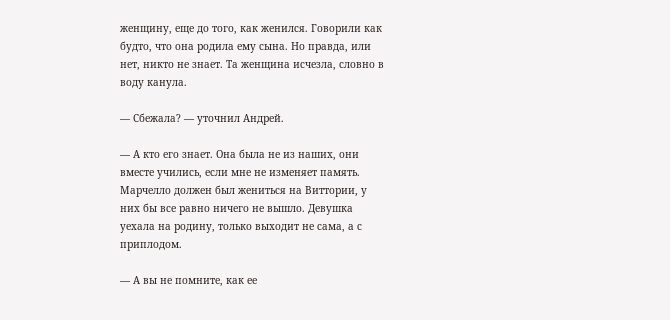женщину, еще до того, как женился. Говорили как будто, что она родила ему сына. Но правда, или нет, никто не знает. Та женщина исчезла, словно в воду канула.

— Сбежала? — уточнил Андрей.

— А кто его знает. Она была не из наших, они вместе учились, если мне не изменяет память. Марчелло должен был жениться на Виттории, у них бы все равно ничего не вышло. Девушка уехала на родину, только выходит не сама, а с приплодом.

— А вы не помните, как ее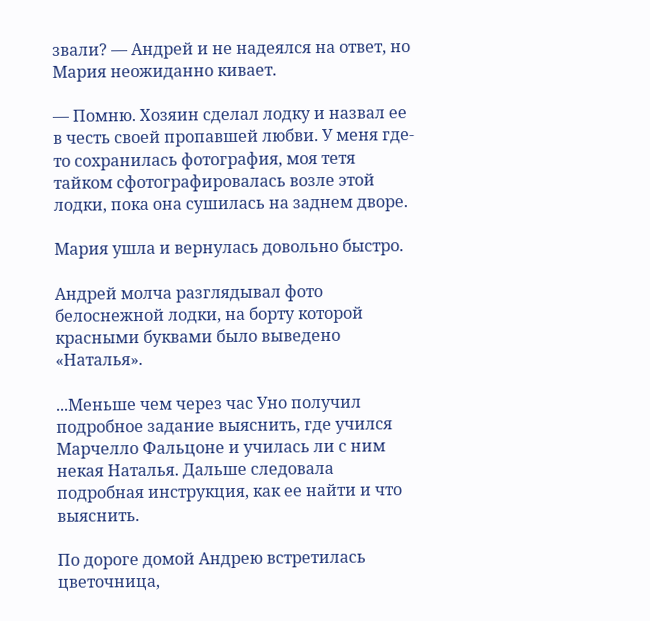звали? — Андрей и не надеялся на ответ, но Мария неожиданно кивает.

— Помню. Хозяин сделал лодку и назвал ее в честь своей пропавшей любви. У меня где-то сохранилась фотография, моя тетя тайком сфотографировалась возле этой лодки, пока она сушилась на заднем дворе.

Мария ушла и вернулась довольно быстро.

Андрей молча разглядывал фото белоснежной лодки, на борту которой красными буквами было выведено «Наталья».

...Меньше чем через час Уно получил подробное задание выяснить, где учился Марчелло Фальцоне и училась ли с ним некая Наталья. Дальше следовала подробная инструкция, как ее найти и что выяснить.

По дороге домой Андрею встретилась цветочница,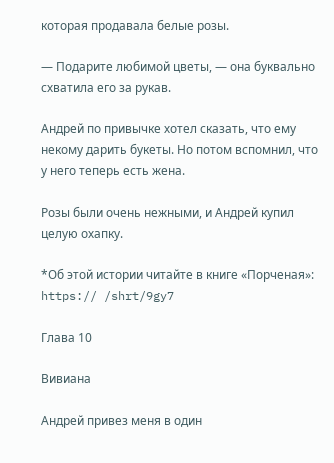которая продавала белые розы.

— Подарите любимой цветы, — она буквально схватила его за рукав.

Андрей по привычке хотел сказать, что ему некому дарить букеты. Но потом вспомнил, что у него теперь есть жена.

Розы были очень нежными, и Андрей купил целую охапку.

*Об этой истории читайте в книге «Порченая»: https:// /shrt/9gy7

Глава 10

Вивиана

Андрей привез меня в один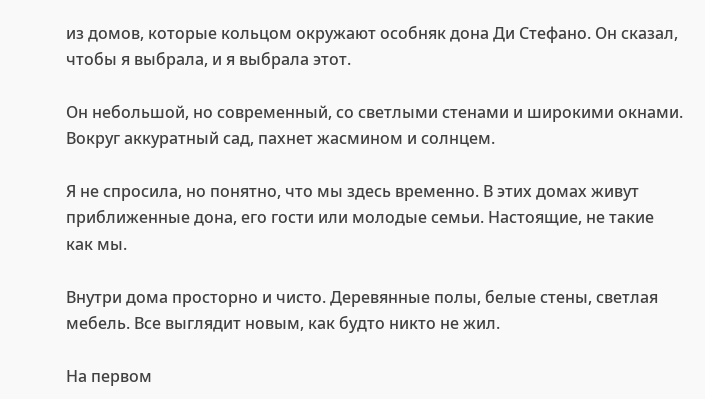из домов, которые кольцом окружают особняк дона Ди Стефано. Он сказал, чтобы я выбрала, и я выбрала этот.

Он небольшой, но современный, со светлыми стенами и широкими окнами. Вокруг аккуратный сад, пахнет жасмином и солнцем.

Я не спросила, но понятно, что мы здесь временно. В этих домах живут приближенные дона, его гости или молодые семьи. Настоящие, не такие как мы.

Внутри дома просторно и чисто. Деревянные полы, белые стены, светлая мебель. Все выглядит новым, как будто никто не жил.

На первом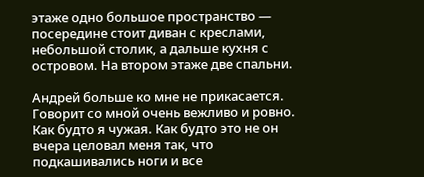этаже одно большое пространство — посередине стоит диван с креслами, небольшой столик, а дальше кухня с островом. На втором этаже две спальни.

Андрей больше ко мне не прикасается. Говорит со мной очень вежливо и ровно. Как будто я чужая. Как будто это не он вчера целовал меня так, что подкашивались ноги и все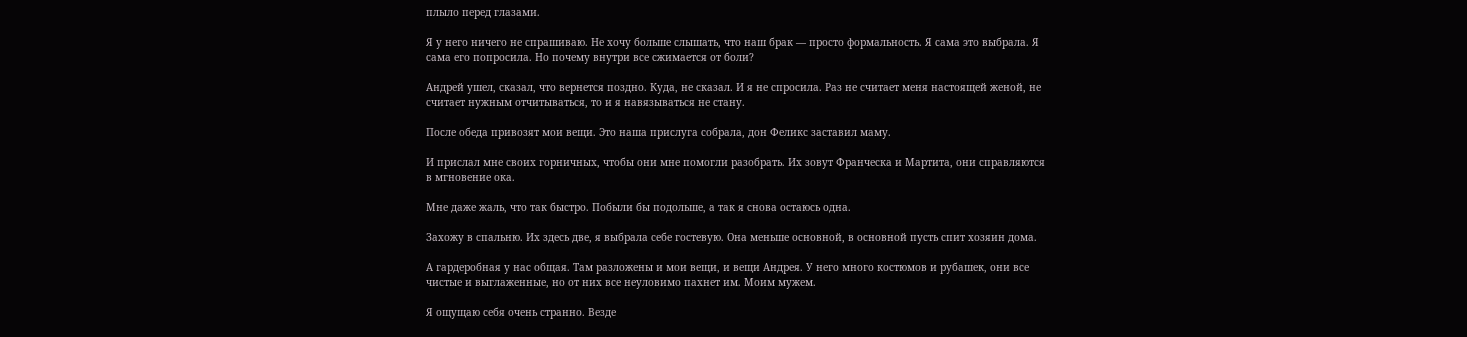плыло перед глазами.

Я у него ничего не спрашиваю. Не хочу больше слышать, что наш брак — просто формальность. Я сама это выбрала. Я сама его попросила. Но почему внутри все сжимается от боли?

Андрей ушел, сказал, что вернется поздно. Куда, не сказал. И я не спросила. Раз не считает меня настоящей женой, не считает нужным отчитываться, то и я навязываться не стану.

После обеда привозят мои вещи. Это наша прислуга собрала, дон Феликс заставил маму.

И прислал мне своих горничных, чтобы они мне помогли разобрать. Их зовут Франческа и Мартита, они справляются в мгновение ока.

Мне даже жаль, что так быстро. Побыли бы подольше, а так я снова остаюсь одна.

Захожу в спальню. Их здесь две, я выбрала себе гостевую. Она меньше основной, в основной пусть спит хозяин дома.

А гардеробная у нас общая. Там разложены и мои вещи, и вещи Андрея. У него много костюмов и рубашек, они все чистые и выглаженные, но от них все неуловимо пахнет им. Моим мужем.

Я ощущаю себя очень странно. Везде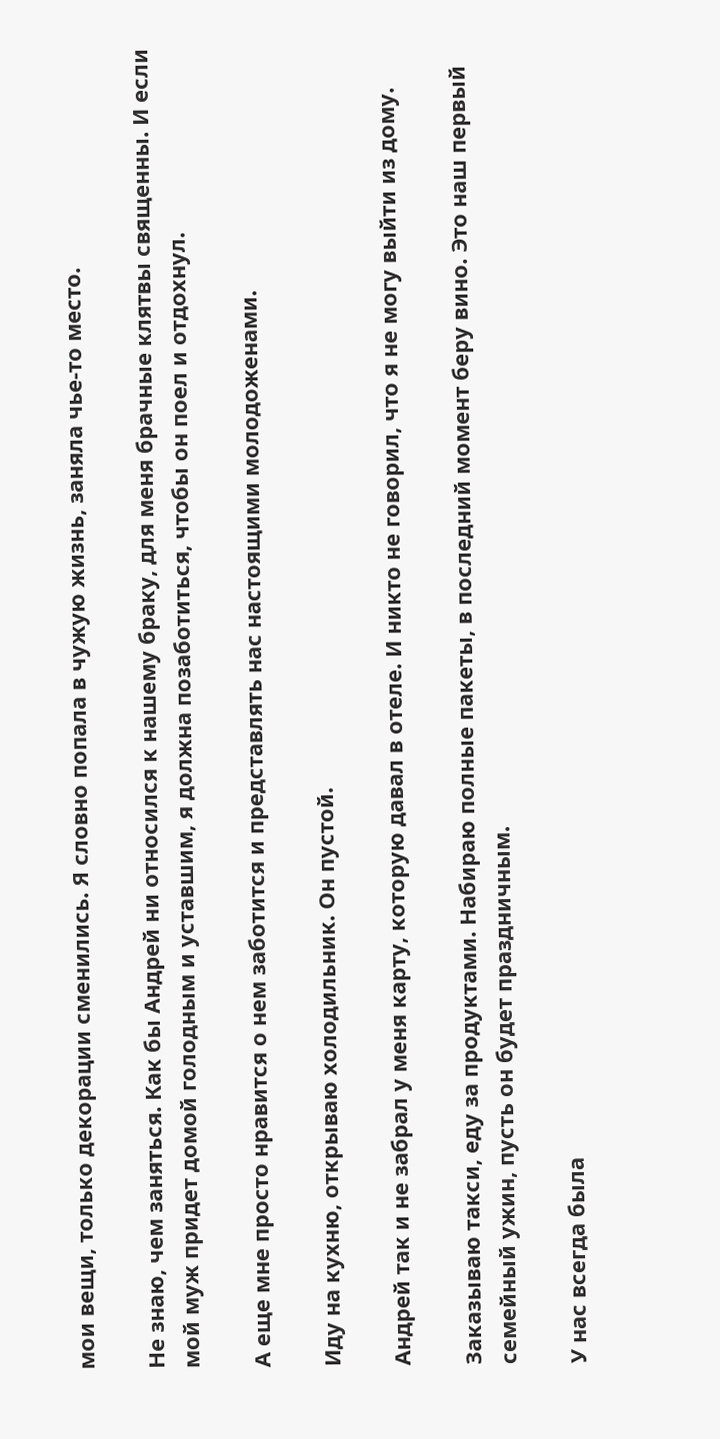мои вещи, только декорации сменились. Я словно попала в чужую жизнь, заняла чье-то место.

Не знаю, чем заняться. Как бы Андрей ни относился к нашему браку, для меня брачные клятвы священны. И если мой муж придет домой голодным и уставшим, я должна позаботиться, чтобы он поел и отдохнул.

А еще мне просто нравится о нем заботится и представлять нас настоящими молодоженами.

Иду на кухню, открываю холодильник. Он пустой.

Андрей так и не забрал у меня карту, которую давал в отеле. И никто не говорил, что я не могу выйти из дому.

Заказываю такси, еду за продуктами. Набираю полные пакеты, в последний момент беру вино. Это наш первый семейный ужин, пусть он будет праздничным.

У нас всегда была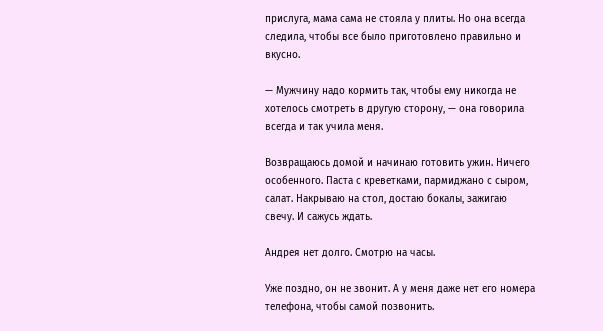прислуга, мама сама не стояла у плиты. Но она всегда следила, чтобы все было приготовлено правильно и вкусно.

— Мужчину надо кормить так, чтобы ему никогда не хотелось смотреть в другую сторону, — она говорила всегда и так учила меня.

Возвращаюсь домой и начинаю готовить ужин. Ничего особенного. Паста с креветками, пармиджано с сыром, салат. Накрываю на стол, достаю бокалы, зажигаю свечу. И сажусь ждать.

Андрея нет долго. Смотрю на часы.

Уже поздно, он не звонит. А у меня даже нет его номера телефона, чтобы самой позвонить.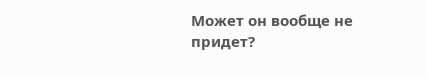Может он вообще не придет?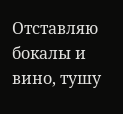Отставляю бокалы и вино, тушу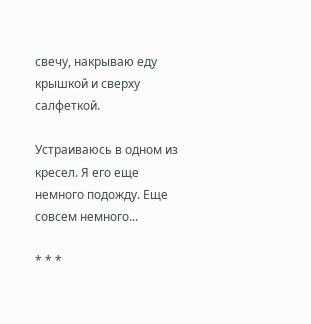свечу, накрываю еду крышкой и сверху салфеткой.

Устраиваюсь в одном из кресел. Я его еще немного подожду. Еще совсем немного...

* * *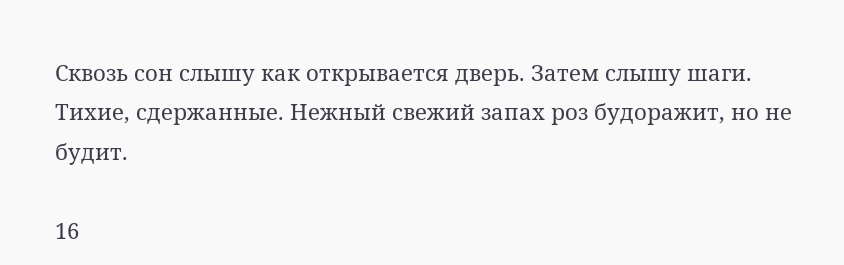Сквозь сон слышу как открывается дверь. Затем слышу шаги. Тихие, сдержанные. Нежный свежий запах роз будоражит, но не будит.

16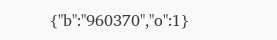{"b":"960370","o":1}